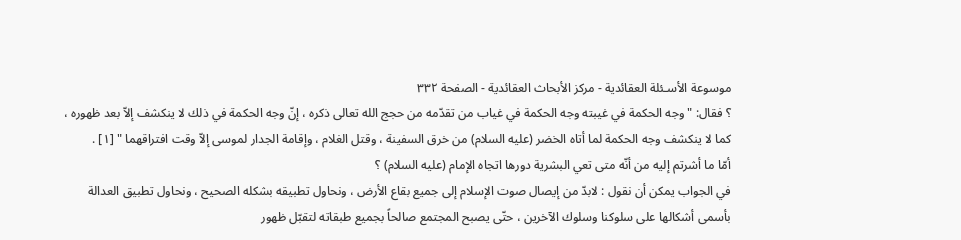موسوعة الأسـئلة العقائدية - مركز الأبحاث العقائدية - الصفحة ٣٣٢
؟ فقال: " وجه الحكمة في غيبته وجه الحكمة في غياب من تقدّمه من حجج الله تعالى ذكره ، إنّ وجه الحكمة في ذلك لا ينكشف إلاّ بعد ظهوره ، كما لا ينكشف وجه الحكمة لما أتاه الخضر (عليه السلام) من خرق السفينة ، وقتل الغلام ، وإقامة الجدار لموسى إلاّ وقت افتراقهما " [١] .
أمّا ما أشرتم إليه من أنّه متى تعي البشرية دورها اتجاه الإمام (عليه السلام) ؟
في الجواب يمكن أن نقول : لابدّ من إيصال صوت الإسلام إلى جميع بقاع الأرض ، ونحاول تطبيقه بشكله الصحيح ، ونحاول تطبيق العدالة بأسمى أشكالها على سلوكنا وسلوك الآخرين ، حتّى يصبح المجتمع صالحاً بجميع طبقاته لتقبّل ظهور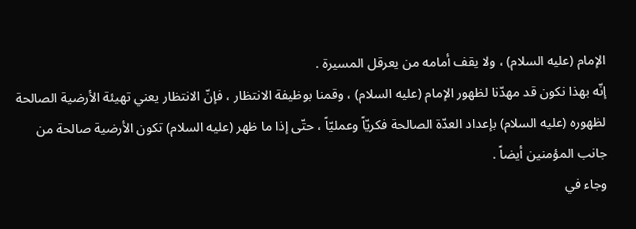الإمام (عليه السلام) ، ولا يقف أمامه من يعرقل المسيرة .
إنّه بهذا نكون قد مهدّنا لظهور الإمام (عليه السلام) ، وقمنا بوظيفة الانتظار ، فإنّ الانتظار يعني تهيئة الأرضية الصالحة لظهوره (عليه السلام) بإعداد العدّة الصالحة فكريّاً وعمليّاً ، حتّى إذا ما ظهر (عليه السلام) تكون الأرضية صالحة من جانب المؤمنين أيضاً .
وجاء في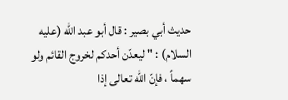حديث أبي بصير : قال أبو عبد الله (عليه السلام) : " ليعدّن أحدكم لخروج القائم ولو سهماً ، فإنّ الله تعالى إذا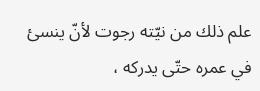علم ذلك من نيّته رجوت لأنّ ينسئ في عمره حتّى يدركه ،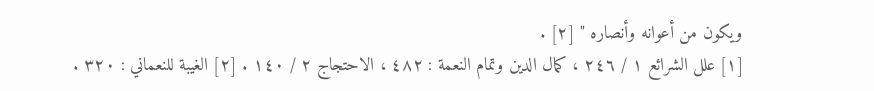ويكون من أعوانه وأنصاره " [٢] .
[١] علل الشرائع ١ / ٢٤٦ ، كمال الدين وتمام النعمة : ٤٨٢ ، الاحتجاج ٢ / ١٤٠ . [٢] الغيبة للنعماني : ٣٢٠ .